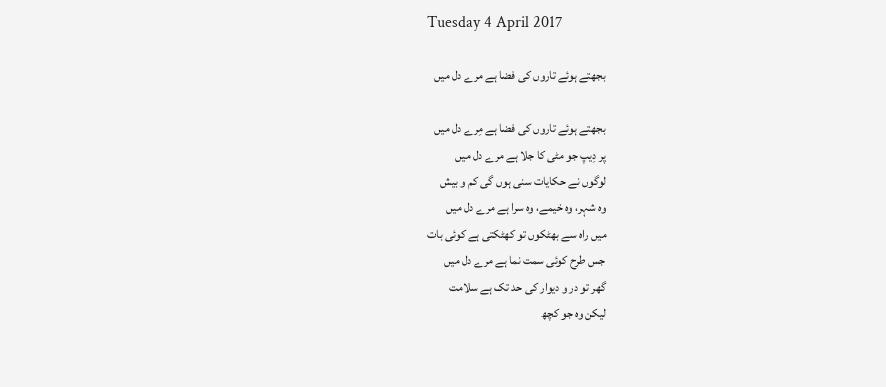Tuesday 4 April 2017

بجھتے ہوئے تاروں کی فضا ہے مرے دل میں

بجھتے ہوئے تاروں کی فضا ہے مِرے دل میں
پر دِیپ جو مٹی کا جلا ہے مرے دل میں
لوگوں نے حکایات سنی ہوں گی کم و بیش
وہ شہر، وہ خیمے، وہ سرا ہے مرے دل میں
میں راہ سے بھٹکوں تو کھٹکتی ہے کوئی بات
جس طرح کوئی سمت نما ہے مرے دل میں
گھر تو در و دیوار کی حد تک ہے سلامت
لیکن وہ جو کچھ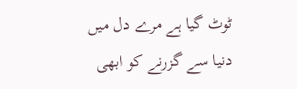ٹوٹ گیا ہے مرے دل میں
دنیا سے گزرنے کو ابھی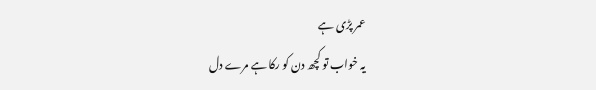عمر پڑی ہے
یہ خواب تو کچھ دن کو رکا ہے مرے دل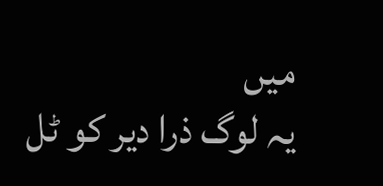میں
یہ لوگ ذرا دیر کو ٹل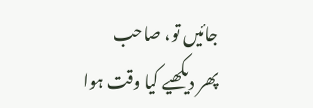جائیں تو، صاحب
پھر دیکھیے کیا وقت ہوا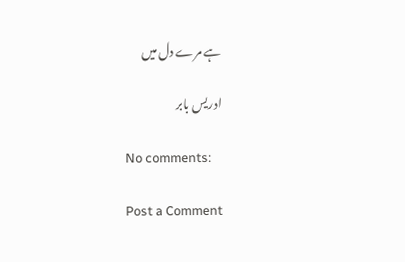ہے مرے دل میں

ادریس بابر

No comments:

Post a Comment